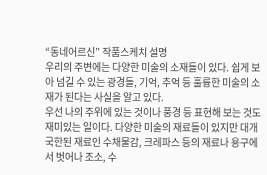“동네어르신” 작품스케치 설명
우리의 주변에는 다양한 미술의 소재들이 있다. 쉽게 보아 넘길 수 있는 광경들, 기억, 추억 등 훌륭한 미술의 소재가 된다는 사실을 알고 있다.
우선 나의 주위에 있는 것이나 풍경 등 표현해 보는 것도 재미있는 일이다. 다양한 미술의 재료들이 있지만 대개 국한된 재료인 수채물감, 크레파스 등의 재료나 용구에서 벗어나 조소, 수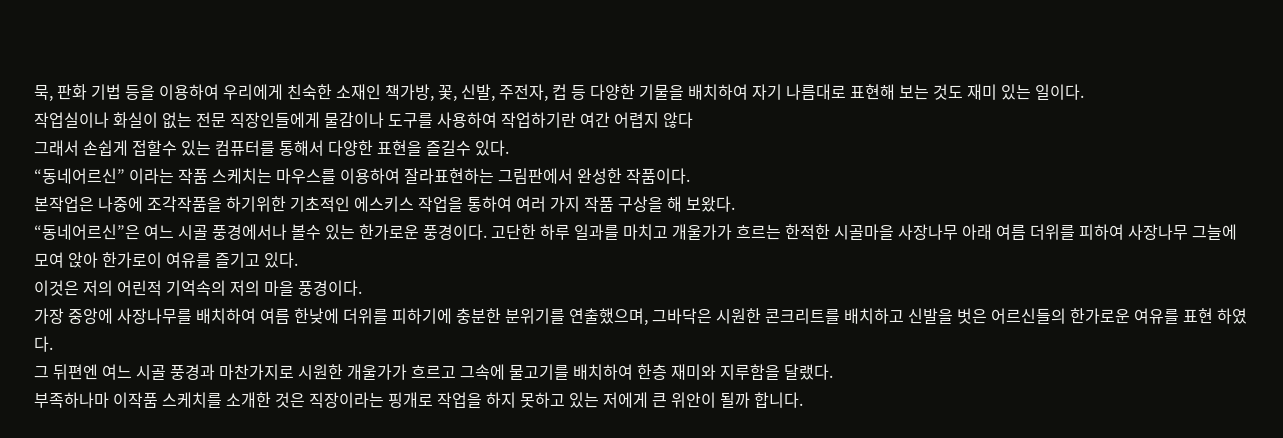묵, 판화 기법 등을 이용하여 우리에게 친숙한 소재인 책가방, 꽃, 신발, 주전자, 컵 등 다양한 기물을 배치하여 자기 나름대로 표현해 보는 것도 재미 있는 일이다.
작업실이나 화실이 없는 전문 직장인들에게 물감이나 도구를 사용하여 작업하기란 여간 어렵지 않다
그래서 손쉽게 접할수 있는 컴퓨터를 통해서 다양한 표현을 즐길수 있다.
“동네어르신” 이라는 작품 스케치는 마우스를 이용하여 잘라표현하는 그림판에서 완성한 작품이다.
본작업은 나중에 조각작품을 하기위한 기초적인 에스키스 작업을 통하여 여러 가지 작품 구상을 해 보왔다.
“동네어르신”은 여느 시골 풍경에서나 볼수 있는 한가로운 풍경이다. 고단한 하루 일과를 마치고 개울가가 흐르는 한적한 시골마을 사장나무 아래 여름 더위를 피하여 사장나무 그늘에 모여 앉아 한가로이 여유를 즐기고 있다.
이것은 저의 어린적 기억속의 저의 마을 풍경이다.
가장 중앙에 사장나무를 배치하여 여름 한낮에 더위를 피하기에 충분한 분위기를 연출했으며, 그바닥은 시원한 콘크리트를 배치하고 신발을 벗은 어르신들의 한가로운 여유를 표현 하였다.
그 뒤편엔 여느 시골 풍경과 마찬가지로 시원한 개울가가 흐르고 그속에 물고기를 배치하여 한층 재미와 지루함을 달랬다.
부족하나마 이작품 스케치를 소개한 것은 직장이라는 핑개로 작업을 하지 못하고 있는 저에게 큰 위안이 될까 합니다.